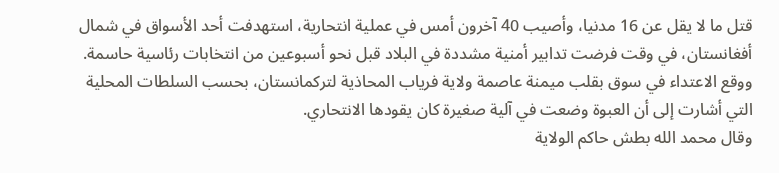قتل ما لا يقل عن 16 مدنيا، وأصيب 40 آخرون أمس في عملية انتحارية، استهدفت أحد الأسواق في شمال أفغانستان، في وقت فرضت تدابير أمنية مشددة في البلاد قبل نحو أسبوعين من انتخابات رئاسية حاسمة.
ووقع الاعتداء في سوق بقلب ميمنة عاصمة ولاية فرياب المحاذية لتركمانستان، بحسب السلطات المحلية التي أشارت إلى أن العبوة وضعت في آلية صغيرة كان يقودها الانتحاري.
وقال محمد الله بطش حاكم الولاية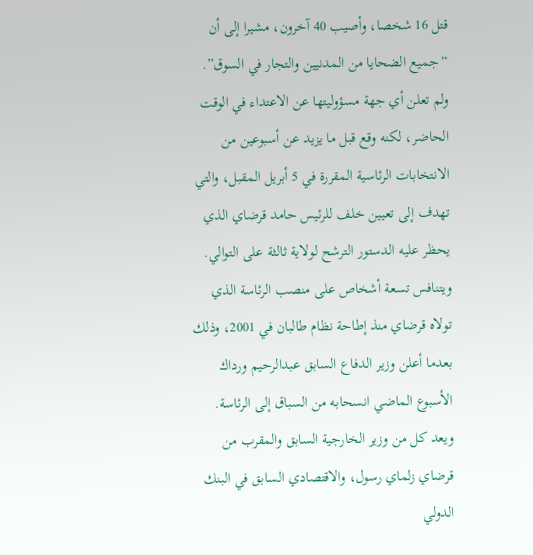قتل 16 شخصا، وأصيب 40 آخرون، مشيرا إلى أن “جميع الضحايا من المدنيين والتجار في السوق”.
ولم تعلن أي جهة مسؤوليتها عن الاعتداء في الوقت الحاضر، لكنه وقع قبل ما يزيد عن أسبوعين من الانتخابات الرئاسية المقررة في 5 أبريل المقبل، والتي تهدف إلى تعيين خلف للرئيس حامد قرضاي الذي يحظر عليه الدستور الترشح لولاية ثالثة على التوالي.
ويتنافس تسعة أشخاص على منصب الرئاسة الذي تولاه قرضاي منذ إطاحة نظام طالبان في 2001، وذلك بعدما أعلن وزير الدفاع السابق عبدالرحيم ورداك الأسبوع الماضي انسحابه من السباق إلى الرئاسة.
ويعد كل من وزير الخارجية السابق والمقرب من قرضاي زلماي رسول، والاقتصادي السابق في البنك الدولي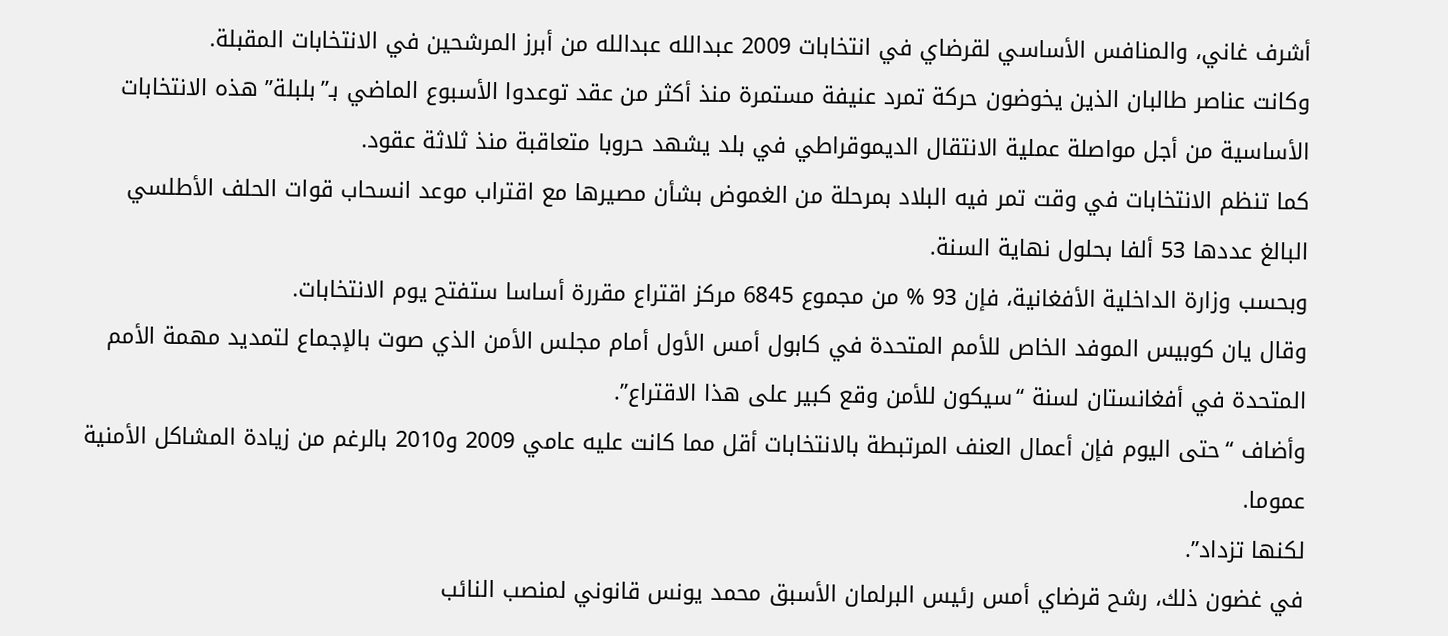أشرف غاني، والمنافس الأساسي لقرضاي في انتخابات 2009 عبدالله عبدالله من أبرز المرشحين في الانتخابات المقبلة.
وكانت عناصر طالبان الذين يخوضون حركة تمرد عنيفة مستمرة منذ أكثر من عقد توعدوا الأسبوع الماضي بـ”بلبلة” هذه الانتخابات الأساسية من أجل مواصلة عملية الانتقال الديموقراطي في بلد يشهد حروبا متعاقبة منذ ثلاثة عقود.
كما تنظم الانتخابات في وقت تمر فيه البلاد بمرحلة من الغموض بشأن مصيرها مع اقتراب موعد انسحاب قوات الحلف الأطلسي البالغ عددها 53 ألفا بحلول نهاية السنة.
وبحسب وزارة الداخلية الأفغانية، فإن 93 % من مجموع 6845 مركز اقتراع مقررة أساسا ستفتح يوم الانتخابات.
وقال يان كوبيس الموفد الخاص للأمم المتحدة في كابول أمس الأول أمام مجلس الأمن الذي صوت بالإجماع لتمديد مهمة الأمم المتحدة في أفغانستان لسنة “سيكون للأمن وقع كبير على هذا الاقتراع”.
وأضاف “حتى اليوم فإن أعمال العنف المرتبطة بالانتخابات أقل مما كانت عليه عامي 2009 و2010 بالرغم من زيادة المشاكل الأمنية عموما.
لكنها تزداد”.
في غضون ذلك، رشح قرضاي أمس رئيس البرلمان الأسبق محمد يونس قانوني لمنصب النائب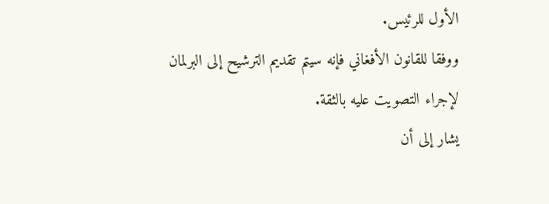الأول للرئيس.
ووفقا للقانون الأفغاني فإنه سيتم تقديم الترشيح إلى البرلمان لإجراء التصويت عليه بالثقة.
يشار إلى أن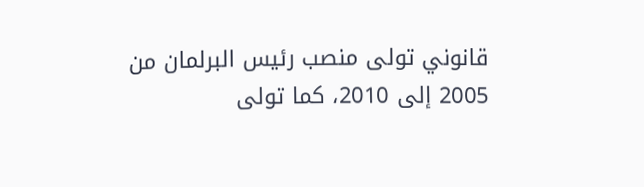قانوني تولى منصب رئيس البرلمان من 2005 إلى 2010، كما تولى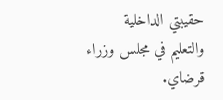حقيبتي الداخلية والتعليم في مجلس وزراء قرضاي.